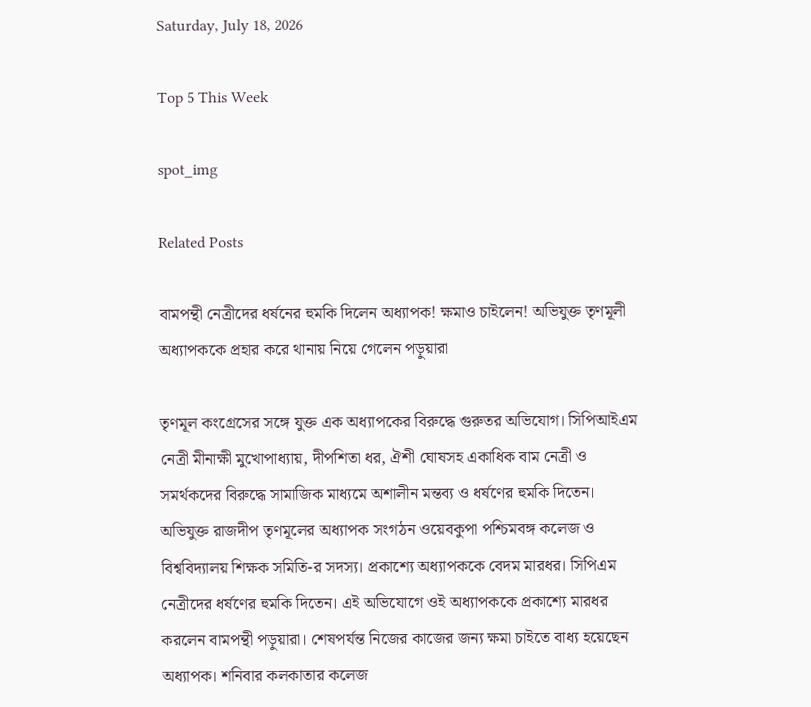Saturday, July 18, 2026

Top 5 This Week

spot_img

Related Posts

বামপন্থী নেত্রীদের ধর্ষনের হুমকি দিলেন অধ্যাপক! ক্ষমাও চাইলেন! অভিযুক্ত তৃণমূলী অধ্যাপককে প্রহার করে থানায় নিয়ে গেলেন পড়ুয়ারা

তৃণমূল কংগ্রেসের সঙ্গে যুক্ত এক অধ্যাপকের বিরুদ্ধে গুরুতর অভিযোগ। সিপিআইএম নেত্রী মীনাক্ষী মুখোপাধ্যায়, দীপশিতা ধর, ঐশী ঘোষসহ একাধিক বাম নেত্রী ও সমর্থকদের বিরুদ্ধে সামাজিক মাধ্যমে অশালীন মন্তব্য ও ধর্ষণের হুমকি দিতেন। অভিযুক্ত রাজদীপ তৃণমূলের অধ্যাপক সংগঠন ওয়েবকুপা পশ্চিমবঙ্গ কলেজ ও বিশ্ববিদ্যালয় শিক্ষক সমিতি-র সদস্য। প্রকাশ্যে অধ্যাপককে বেদম মারধর। সিপিএম নেত্রীদের ধর্ষণের হুমকি দিতেন। এই অভিযোগে ওই অধ্যাপককে প্রকাশ্যে মারধর করলেন বামপন্থী পড়ুয়ারা। শেষপর্যন্ত নিজের কাজের জন্য ক্ষমা চাইতে বাধ্য হয়েছেন অধ্যাপক। শনিবার কলকাতার কলেজ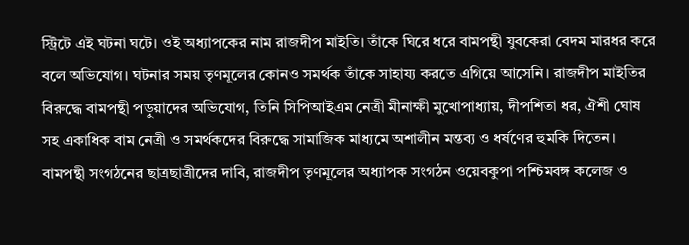স্ট্রিটে এই ঘটনা ঘটে। ওই অধ্যাপকের নাম রাজদীপ মাইতি। তাঁকে ঘিরে ধরে বামপন্থী যুবকেরা বেদম মারধর করে বলে অভিযোগ। ঘটনার সময় তৃণমূলের কোনও সমর্থক তাঁকে সাহায্য করতে এগিয়ে আসেনি। রাজদীপ মাইতির বিরুদ্ধে বামপন্থী পড়ুয়াদের অভিযোগ, তিনি সিপিআইএম নেত্রী মীনাক্ষী মুখোপাধ্যায়, দীপশিতা ধর, ঐশী ঘোষ সহ একাধিক বাম নেত্রী ও সমর্থকদের বিরুদ্ধে সামাজিক মাধ্যমে অশালীন মন্তব্য ও ধর্ষণের হুমকি দিতেন। বামপন্থী সংগঠনের ছাত্রছাত্রীদের দাবি, রাজদীপ তৃণমূলের অধ্যাপক সংগঠন ওয়েবকুপা পশ্চিমবঙ্গ কলেজ ও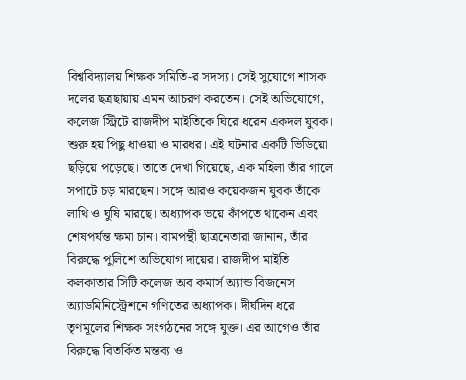বিশ্ববিদ্যালয় শিক্ষক সমিতি-র সদস্য। সেই সুযোগে শাসক দলের ছত্রছায়ায় এমন আচরণ করতেন। সেই অভিযোগে, কলেজ স্ট্রিটে রাজদীপ মাইতিকে ঘিরে ধরেন একদল যুবক। শুরু হয় পিছু ধাওয়া ও মারধর। এই ঘটনার একটি ভিডিয়ো ছড়িয়ে পড়েছে। তাতে দেখা গিয়েছে, এক মহিলা তাঁর গালে সপাটে চড় মারছেন। সঙ্গে আরও কয়েকজন যুবক তাঁকে লাথি ও ঘুষি মারছে। অধ্যাপক ভয়ে কাঁপতে থাকেন এবং শেষপর্যন্ত ক্ষমা চান। বামপন্থী ছাত্রনেতারা জানান, তাঁর বিরুদ্ধে পুলিশে অভিযোগ দায়ের। রাজদীপ মাইতি কলকাতার সিটি কলেজ অব কমার্স অ্যান্ড বিজনেস অ্যাডমিনিস্ট্রেশনে গণিতের অধ্যাপক। দীর্ঘদিন ধরে তৃণমূলের শিক্ষক সংগঠনের সঙ্গে যুক্ত। এর আগেও তাঁর বিরুদ্ধে বিতর্কিত মন্তব্য ও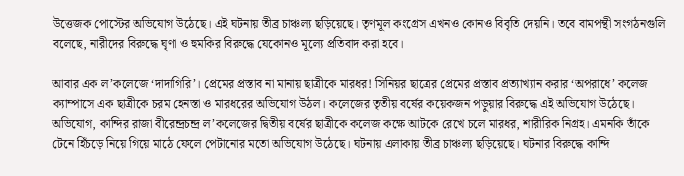উত্তেজক পোস্টের অভিযোগ উঠেছে। এই ঘটনায় তীব্র চাঞ্চল্য ছড়িয়েছে। তৃণমূল কংগ্রেস এখনও কোনও বিবৃতি দেয়নি। তবে বামপন্থী সংগঠনগুলি বলেছে, নারীদের বিরুদ্ধে ঘৃণা ও হুমকির বিরুদ্ধে যেকোনও মূল্যে প্রতিবাদ করা হবে।

আবার এক ল’কলেজে ‘দাদাগিরি’। প্রেমের প্রস্তাব না মানায় ছাত্রীকে মারধর! সিনিয়র ছাত্রের প্রেমের প্রস্তাব প্রত্যাখ্যান করার ‘অপরাধে’ কলেজ ক্যাম্পাসে এক ছাত্রীকে চরম হেনস্তা ও মারধরের অভিযোগ উঠল। কলেজের তৃতীয় বর্ষের কয়েকজন পড়ুয়ার বিরুদ্ধে এই অভিযোগ উঠেছে। অভিযোগ, কান্দির রাজা বীরেন্দ্রচন্দ্র ল’কলেজের দ্বিতীয় বর্ষের ছাত্রীকে কলেজ কক্ষে আটকে রেখে চলে মারধর, শারীরিক নিগ্রহ। এমনকি তাঁকে টেনে হিঁচড়ে নিয়ে গিয়ে মাঠে ফেলে পেটানোর মতো অভিযোগ উঠেছে। ঘটনায় এলাকায় তীব্র চাঞ্চল্য ছড়িয়েছে। ঘটনার বিরুদ্ধে কান্দি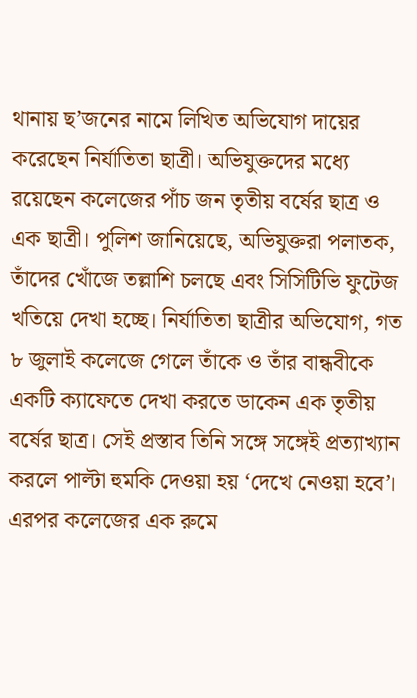থানায় ছ’জনের নামে লিখিত অভিযোগ দায়ের করেছেন নির্যাতিতা ছাত্রী। অভিযুক্তদের মধ্যে রয়েছেন কলেজের পাঁচ জন তৃতীয় বর্ষের ছাত্র ও এক ছাত্রী। পুলিশ জানিয়েছে, অভিযুক্তরা পলাতক, তাঁদের খোঁজে তল্লাশি চলছে এবং সিসিটিভি ফুটেজ খতিয়ে দেখা হচ্ছে। নির্যাতিতা ছাত্রীর অভিযোগ, গত ৮ জুলাই কলেজে গেলে তাঁকে ও তাঁর বান্ধবীকে একটি ক্যাফেতে দেখা করতে ডাকেন এক তৃতীয় বর্ষের ছাত্র। সেই প্রস্তাব তিনি সঙ্গে সঙ্গেই প্রত্যাখ্যান করলে পাল্টা হুমকি দেওয়া হয় ‘দেখে নেওয়া হবে’। এরপর কলেজের এক রুমে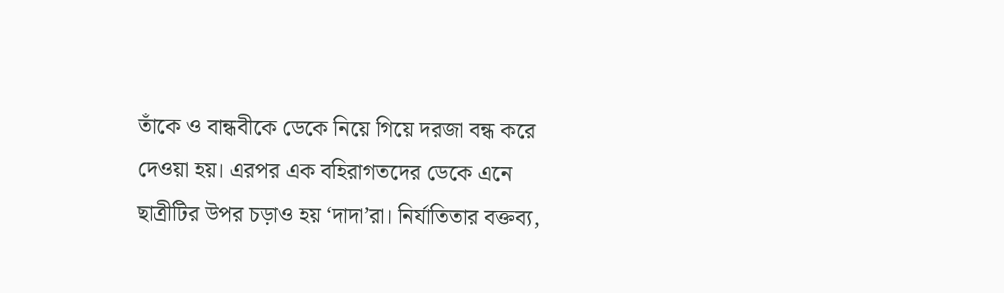তাঁকে ও বান্ধবীকে ডেকে নিয়ে গিয়ে দরজা বন্ধ করে দেওয়া হয়। এরপর এক বহিরাগতদের ডেকে এনে ছাত্রীটির উপর চড়াও হয় ‘দাদা’রা। নির্যাতিতার বক্তব্য,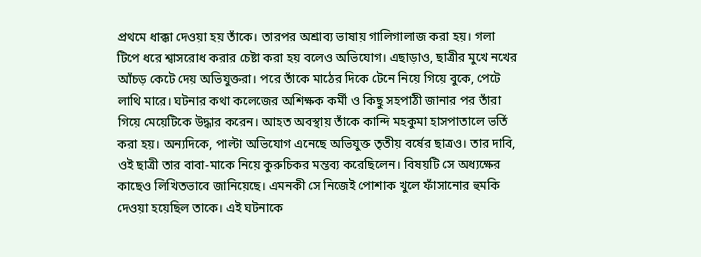প্রথমে ধাক্কা দেওয়া হয় তাঁকে। তারপর অশ্রাব্য ভাষায় গালিগালাজ করা হয়। গলা টিপে ধরে শ্বাসরোধ করার চেষ্টা করা হয় বলেও অভিযোগ। এছাড়াও, ছাত্রীর মুখে নখের আঁচড় কেটে দেয় অভিযুক্তরা। পরে তাঁকে মাঠের দিকে টেনে নিয়ে গিয়ে বুকে, পেটে লাথি মারে। ঘটনার কথা কলেজের অশিক্ষক কর্মী ও কিছু সহপাঠী জানার পর তাঁরা গিয়ে মেয়েটিকে উদ্ধার করেন। আহত অবস্থায় তাঁকে কান্দি মহকুমা হাসপাতালে ভর্তি করা হয়। অন্যদিকে, পাল্টা অভিযোগ এনেছে অভিযুক্ত তৃতীয় বর্ষের ছাত্রও। তার দাবি, ওই ছাত্রী তার বাবা-মাকে নিয়ে কুরুচিকর মন্তব্য করেছিলেন। বিষয়টি সে অধ্যক্ষের কাছেও লিখিতভাবে জানিয়েছে। এমনকী সে নিজেই পোশাক খুলে ফাঁসানোর হুমকি দেওয়া হয়েছিল তাকে। এই ঘটনাকে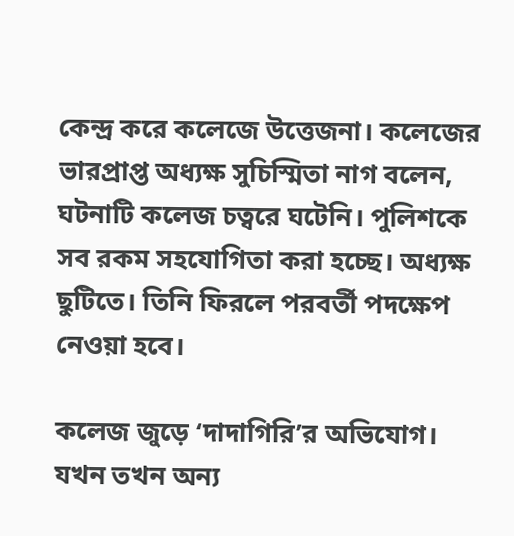কেন্দ্র করে কলেজে উত্তেজনা। কলেজের ভারপ্রাপ্ত অধ্যক্ষ সুচিস্মিতা নাগ বলেন, ঘটনাটি কলেজ চত্বরে ঘটেনি। পুলিশকে সব রকম সহযোগিতা করা হচ্ছে। অধ্যক্ষ ছুটিতে। তিনি ফিরলে পরবর্তী পদক্ষেপ নেওয়া হবে।

কলেজ জুড়ে ‘দাদাগিরি’র অভিযোগ। যখন তখন অন্য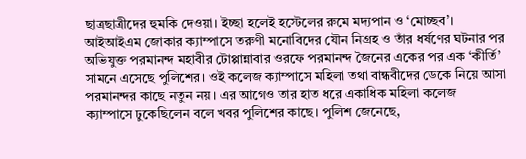ছাত্রছাত্রীদের হুমকি দেওয়া। ইচ্ছা হলেই হস্টেলের রুমে মদ্যপান ও ‘মোচ্ছব’। আইআইএম জোকার ক্যাম্পাসে তরুণী মনোবিদের যৌন নিগ্রহ ও তাঁর ধর্ষণের ঘটনার পর অভিযুক্ত পরমানন্দ মহাবীর টোপ্পান্নাবার ওরফে পরমানন্দ জৈনের একের পর এক ‘কীর্তি’ সামনে এসেছে পুলিশের। ওই কলেজ ক্যাম্পাসে মহিলা তথা বান্ধবীদের ডেকে নিয়ে আসা পরমানন্দর কাছে নতুন নয়। এর আগেও তার হাত ধরে একাধিক মহিলা কলেজ ক্যাম্পাসে ঢুকেছিলেন বলে খবর পুলিশের কাছে। পুলিশ জেনেছে,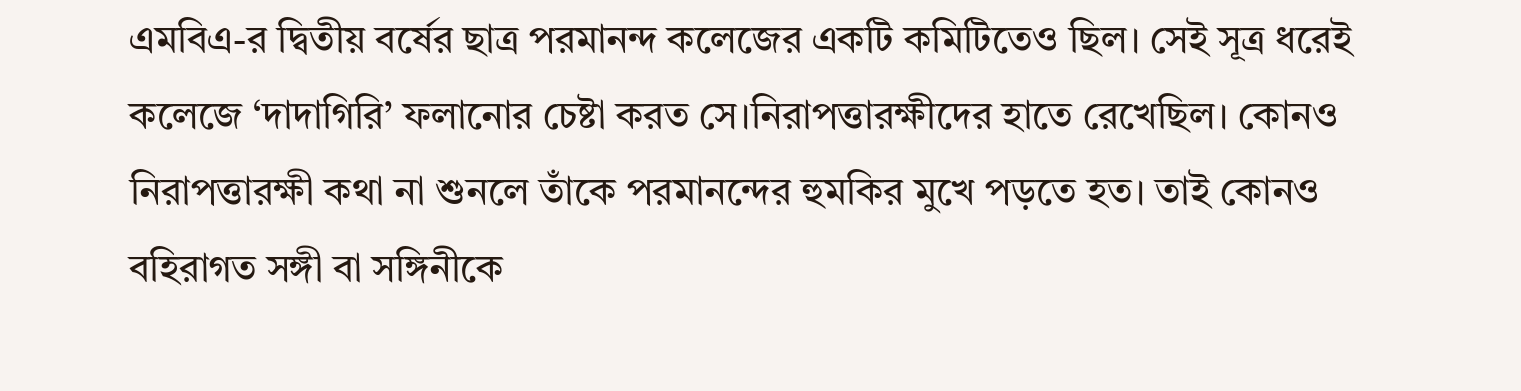এমবিএ-র দ্বিতীয় বর্ষের ছাত্র পরমানন্দ কলেজের একটি কমিটিতেও ছিল। সেই সূত্র ধরেই কলেজে ‘দাদাগিরি’ ফলানোর চেষ্টা করত সে।নিরাপত্তারক্ষীদের হাতে রেখেছিল। কোনও নিরাপত্তারক্ষী কথা না শুনলে তাঁকে পরমানন্দের হুমকির মুখে পড়তে হত। তাই কোনও বহিরাগত সঙ্গী বা সঙ্গিনীকে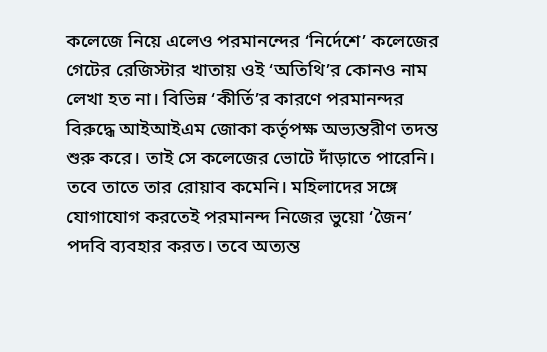কলেজে নিয়ে এলেও পরমানন্দের ‘নির্দেশে’ কলেজের গেটের রেজিস্টার খাতায় ওই ‘অতিথি’র কোনও নাম লেখা হত না। বিভিন্ন ‘কীর্তি’র কারণে পরমানন্দর বিরুদ্ধে আইআইএম জোকা কর্তৃপক্ষ অভ্যন্তরীণ তদন্ত শুরু করে। তাই সে কলেজের ভোটে দাঁড়াতে পারেনি। তবে তাতে তার রোয়াব কমেনি। মহিলাদের সঙ্গে যোগাযোগ করতেই পরমানন্দ নিজের ভুয়ো ‘জৈন’ পদবি ব্যবহার করত। তবে অত্যন্ত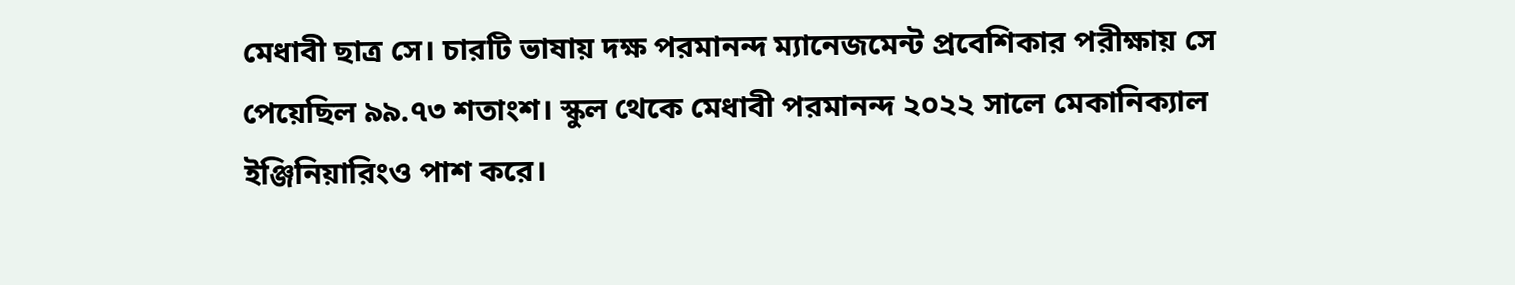মেধাবী ছাত্র সে। চারটি ভাষায় দক্ষ পরমানন্দ ম্যানেজমেন্ট প্রবেশিকার পরীক্ষায় সে পেয়েছিল ৯৯.৭৩ শতাংশ। স্কুল থেকে মেধাবী পরমানন্দ ২০২২ সালে মেকানিক্যাল ইঞ্জিনিয়ারিংও পাশ করে।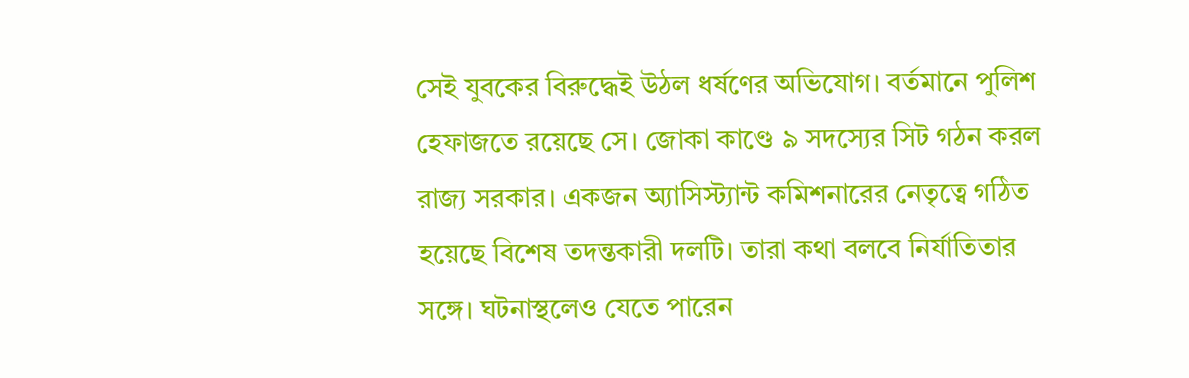সেই যুবকের বিরুদ্ধেই উঠল ধর্ষণের অভিযোগ। বর্তমানে পুলিশ হেফাজতে রয়েছে সে। জোকা কাণ্ডে ৯ সদস্যের সিট গঠন করল রাজ্য সরকার। একজন অ্যাসিস্ট্যান্ট কমিশনারের নেতৃত্বে গঠিত হয়েছে বিশেষ তদন্তকারী দলটি। তারা কথা বলবে নির্যাতিতার সঙ্গে। ঘটনাস্থলেও যেতে পারেন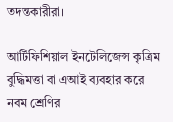তদন্তকারীরা।

আর্টিফিশিয়াল ইনটেলিজেন্স কৃত্রিম বুদ্ধিমত্তা বা এআই ব্যবহার করে নবম শ্রেণির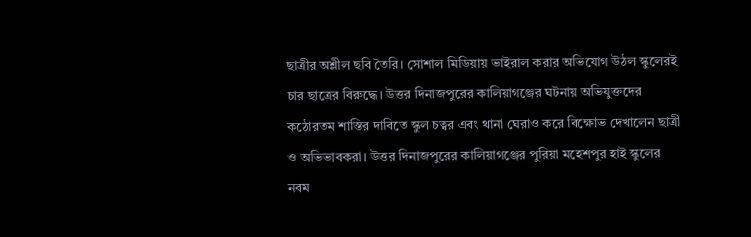ছাত্রীর অশ্লীল ছবি তৈরি। সোশাল মিডিয়ায় ভাইরাল করার অভিযোগ উঠল স্কুলেরই চার ছাত্রের বিরুদ্ধে। উত্তর দিনাজপুরের কালিয়াগঞ্জের ঘটনায় অভিযুক্তদের কঠোরতম শাস্তির দাবিতে স্কুল চত্বর এবং থানা ঘেরাও করে বিক্ষোভ দেখালেন ছাত্রী ও অভিভাবকরা। উত্তর দিনাজপুরের কালিয়াগঞ্জের পুরিয়া মহেশপুর হাই স্কুলের নবম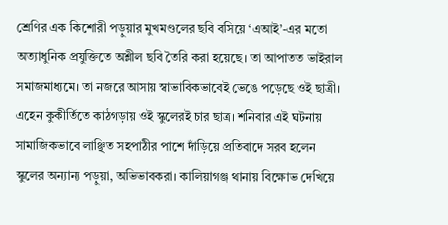শ্রেণির এক কিশোরী পড়ুয়ার মুখমণ্ডলের ছবি বসিয়ে ‘এআই’-এর মতো অত্যাধুনিক প্রযুক্তিতে অশ্লীল ছবি তৈরি করা হয়েছে। তা আপাতত ভাইরাল সমাজমাধ্যমে। তা নজরে আসায় স্বাভাবিকভাবেই ভেঙে পড়েছে ওই ছাত্রী। এহেন কুকীর্তিতে কাঠগড়ায় ওই স্কুলেরই চার ছাত্র। শনিবার এই ঘটনায় সামাজিকভাবে লাঞ্ছিত সহপাঠীর পাশে দাঁড়িয়ে প্রতিবাদে সরব হলেন স্কুলের অন্যান্য পড়ুয়া, অভিভাবকরা। কালিয়াগঞ্জ থানায় বিক্ষোভ দেখিয়ে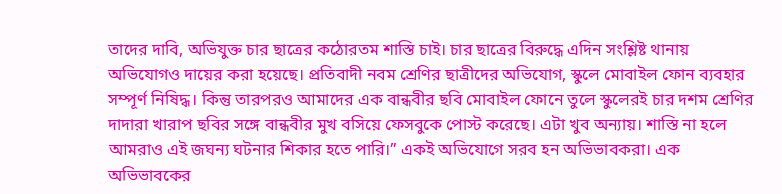তাদের দাবি, অভিযুক্ত চার ছাত্রের কঠোরতম শাস্তি চাই। চার ছাত্রের বিরুদ্ধে এদিন সংশ্লিষ্ট থানায় অভিযোগও দায়ের করা হয়েছে। প্রতিবাদী নবম শ্রেণির ছাত্রীদের অভিযোগ, স্কুলে মোবাইল ফোন ব্যবহার সম্পূর্ণ নিষিদ্ধ। কিন্তু তারপরও আমাদের এক বান্ধবীর ছবি মোবাইল ফোনে তুলে স্কুলেরই চার দশম শ্রেণির দাদারা খারাপ ছবির সঙ্গে বান্ধবীর মুখ বসিয়ে ফেসবুকে পোস্ট করেছে। এটা খুব অন্যায়। শাস্তি না হলে আমরাও এই জঘন্য ঘটনার শিকার হতে পারি।” একই অভিযোগে সরব হন অভিভাবকরা। এক অভিভাবকের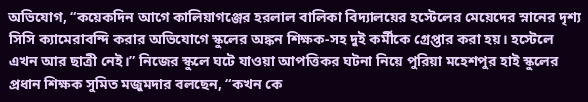অভিযোগ, “কয়েকদিন আগে কালিয়াগঞ্জের হরলাল বালিকা বিদ্যালয়ের হস্টেলের মেয়েদের স্নানের দৃশ্য সিসি ক্যামেরাবন্দি করার অভিযোগে স্কুলের অঙ্কন শিক্ষক-সহ দুই কর্মীকে গ্রেপ্তার করা হয়। হস্টেলে এখন আর ছাত্রী নেই।” নিজের স্কুলে ঘটে যাওয়া আপত্তিকর ঘটনা নিয়ে পুরিয়া মহেশপুর হাই স্কুলের প্রধান শিক্ষক সুমিত মজুমদার বলছেন, “কখন কে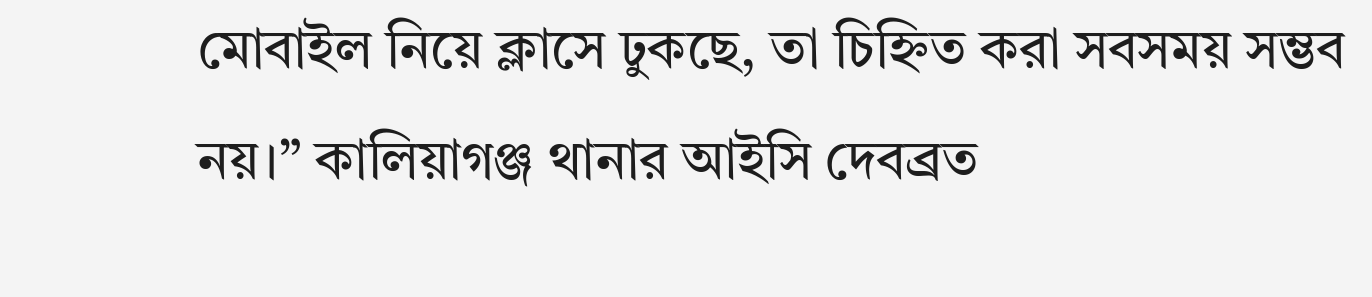মোবাইল নিয়ে ক্লাসে ঢুকছে, তা চিহ্নিত করা সবসময় সম্ভব নয়।” কালিয়াগঞ্জ থানার আইসি দেবব্রত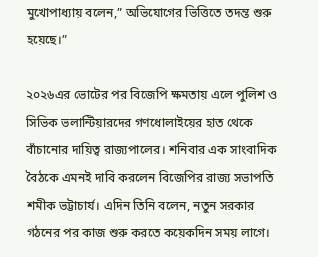মুখোপাধ্যায় বলেন,” অভিযোগের ভিত্তিতে তদন্ত শুরু হয়েছে।”

২০২৬এর ভোটের পর বিজেপি ক্ষমতায় এলে পুলিশ ও সিভিক ভলান্টিয়ারদের গণধোলাইয়ের হাত থেকে বাঁচানোর দায়িত্ব রাজ্যপালের। শনিবার এক সাংবাদিক বৈঠকে এমনই দাবি করলেন বিজেপির রাজ্য সভাপতি শমীক ভট্টাচার্য। এদিন তিনি বলেন, নতুন সরকার গঠনের পর কাজ শুরু করতে কয়েকদিন সময় লাগে।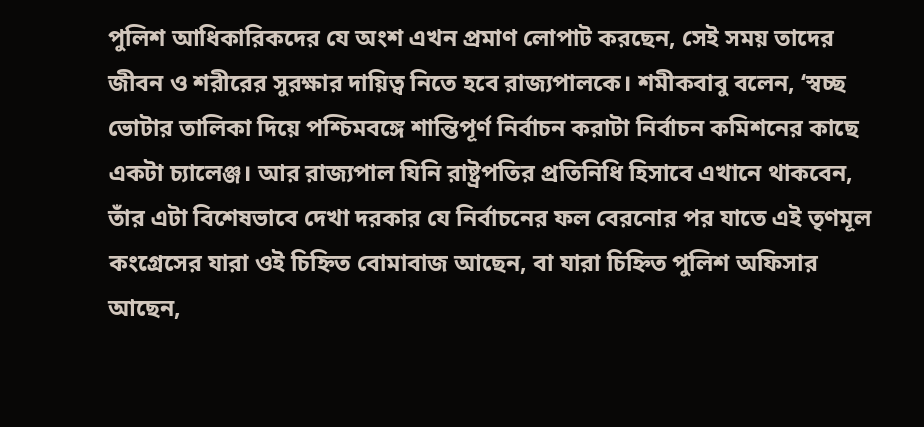পুলিশ আধিকারিকদের যে অংশ এখন প্রমাণ লোপাট করছেন, সেই সময় তাদের জীবন ও শরীরের সুরক্ষার দায়িত্ব নিতে হবে রাজ্যপালকে। শমীকবাবু বলেন, ‘স্বচ্ছ ভোটার তালিকা দিয়ে পশ্চিমবঙ্গে শান্তিপূর্ণ নির্বাচন করাটা নির্বাচন কমিশনের কাছে একটা চ্যালেঞ্জ। আর রাজ্যপাল যিনি রাষ্ট্রপতির প্রতিনিধি হিসাবে এখানে থাকবেন, তাঁর এটা বিশেষভাবে দেখা দরকার যে নির্বাচনের ফল বেরনোর পর যাতে এই তৃণমূল কংগ্রেসের যারা ওই চিহ্নিত বোমাবাজ আছেন, বা যারা চিহ্নিত পুলিশ অফিসার আছেন,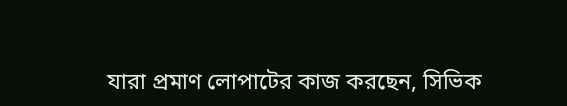যারা প্রমাণ লোপাটের কাজ করছেন, সিভিক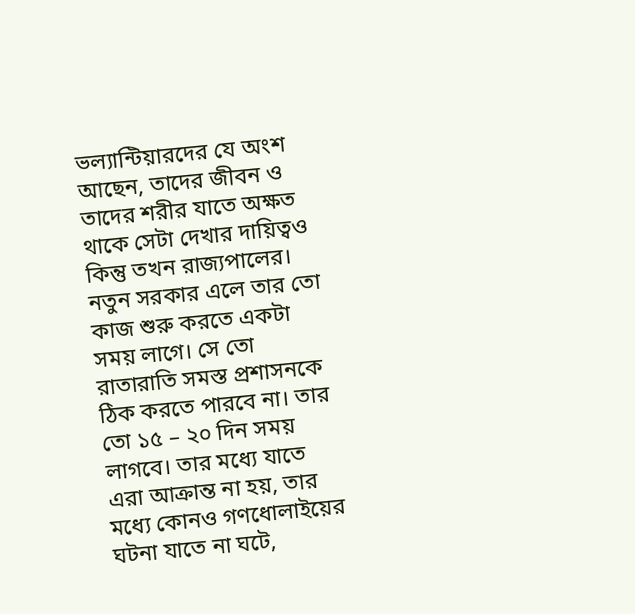ভল্যান্টিয়ারদের যে অংশ আছেন, তাদের জীবন ও তাদের শরীর যাতে অক্ষত থাকে সেটা দেখার দায়িত্বও কিন্তু তখন রাজ্যপালের। নতুন সরকার এলে তার তো কাজ শুরু করতে একটা সময় লাগে। সে তো রাতারাতি সমস্ত প্রশাসনকে ঠিক করতে পারবে না। তার তো ১৫ – ২০ দিন সময় লাগবে। তার মধ্যে যাতে এরা আক্রান্ত না হয়, তার মধ্যে কোনও গণধোলাইয়ের ঘটনা যাতে না ঘটে,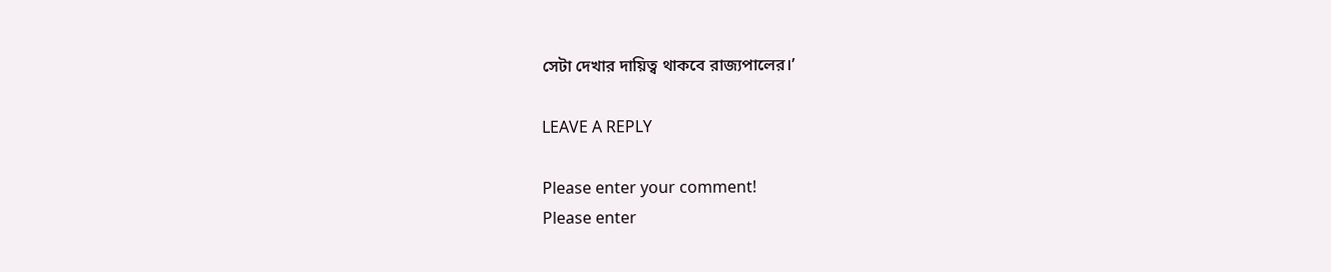সেটা দেখার দায়িত্ব থাকবে রাজ্যপালের।’

LEAVE A REPLY

Please enter your comment!
Please enter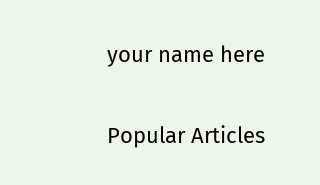your name here

Popular Articles